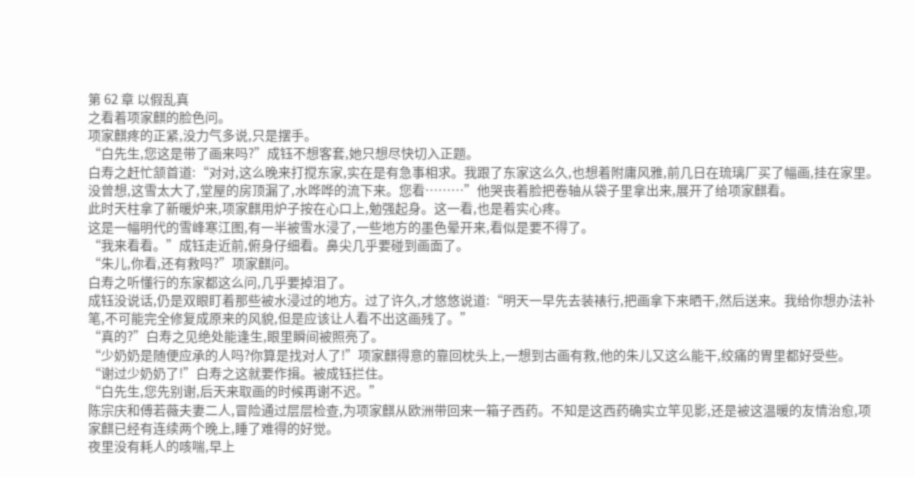第 62 章 以假乱真
之看着项家麒的脸色问。
项家麒疼的正紧,没力气多说,只是摆手。
“白先生,您这是带了画来吗?”成钰不想客套,她只想尽快切入正题。
白寿之赶忙颔首道:“对对,这么晚来打搅东家,实在是有急事相求。我跟了东家这么久,也想着附庸风雅,前几日在琉璃厂买了幅画,挂在家里。没曾想,这雪太大了,堂屋的房顶漏了,水哗哗的流下来。您看………”他哭丧着脸把卷轴从袋子里拿出来,展开了给项家麒看。
此时天柱拿了新暖炉来,项家麒用炉子按在心口上,勉强起身。这一看,也是着实心疼。
这是一幅明代的雪峰寒江图,有一半被雪水浸了,一些地方的墨色晕开来,看似是要不得了。
“我来看看。”成钰走近前,俯身仔细看。鼻尖几乎要碰到画面了。
“朱儿,你看,还有救吗?”项家麒问。
白寿之听懂行的东家都这么问,几乎要掉泪了。
成钰没说话,仍是双眼盯着那些被水浸过的地方。过了许久,才悠悠说道:“明天一早先去装裱行,把画拿下来晒干,然后送来。我给你想办法补笔,不可能完全修复成原来的风貌,但是应该让人看不出这画残了。”
“真的?”白寿之见绝处能逢生,眼里瞬间被照亮了。
“少奶奶是随便应承的人吗?你算是找对人了!”项家麒得意的靠回枕头上,一想到古画有救,他的朱儿又这么能干,绞痛的胃里都好受些。
“谢过少奶奶了!”白寿之这就要作揖。被成钰拦住。
“白先生,您先别谢,后天来取画的时候再谢不迟。”
陈宗庆和傅若薇夫妻二人,冒险通过层层检查,为项家麒从欧洲带回来一箱子西药。不知是这西药确实立竿见影,还是被这温暖的友情治愈,项家麒已经有连续两个晚上,睡了难得的好觉。
夜里没有耗人的咳喘,早上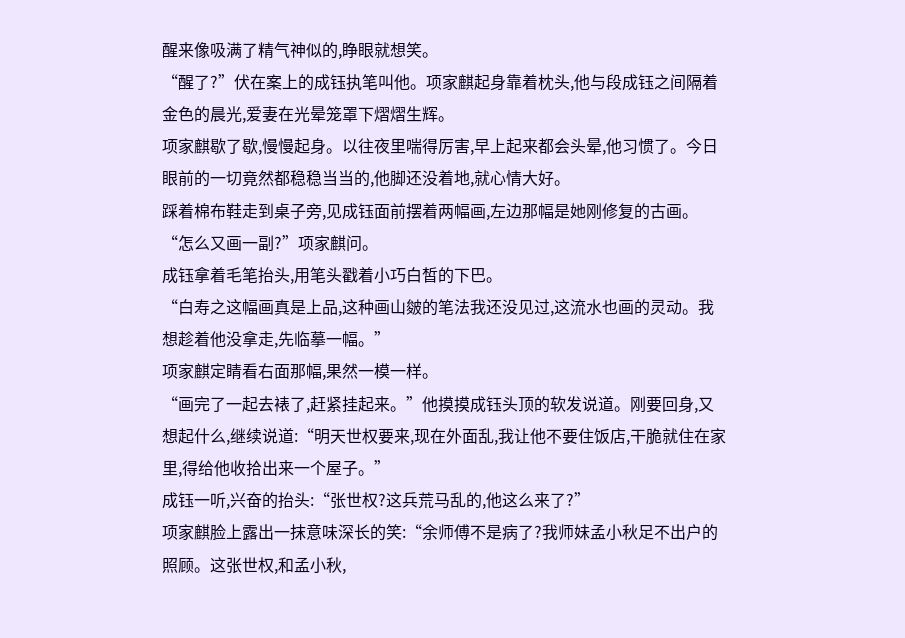醒来像吸满了精气神似的,睁眼就想笑。
“醒了?”伏在案上的成钰执笔叫他。项家麒起身靠着枕头,他与段成钰之间隔着金色的晨光,爱妻在光晕笼罩下熠熠生辉。
项家麒歇了歇,慢慢起身。以往夜里喘得厉害,早上起来都会头晕,他习惯了。今日眼前的一切竟然都稳稳当当的,他脚还没着地,就心情大好。
踩着棉布鞋走到桌子旁,见成钰面前摆着两幅画,左边那幅是她刚修复的古画。
“怎么又画一副?”项家麒问。
成钰拿着毛笔抬头,用笔头戳着小巧白皙的下巴。
“白寿之这幅画真是上品,这种画山皴的笔法我还没见过,这流水也画的灵动。我想趁着他没拿走,先临摹一幅。”
项家麒定睛看右面那幅,果然一模一样。
“画完了一起去裱了,赶紧挂起来。”他摸摸成钰头顶的软发说道。刚要回身,又想起什么,继续说道:“明天世权要来,现在外面乱,我让他不要住饭店,干脆就住在家里,得给他收拾出来一个屋子。”
成钰一听,兴奋的抬头:“张世权?这兵荒马乱的,他这么来了?”
项家麒脸上露出一抹意味深长的笑:“余师傅不是病了?我师妹孟小秋足不出户的照顾。这张世权,和孟小秋,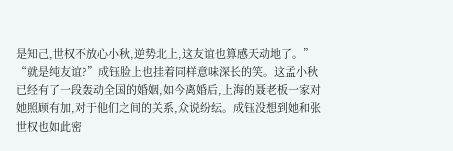是知己,世权不放心小秋,逆势北上,这友谊也算感天动地了。”
“就是纯友谊?”成钰脸上也挂着同样意味深长的笑。这孟小秋已经有了一段轰动全国的婚姻,如今离婚后,上海的聂老板一家对她照顾有加,对于他们之间的关系,众说纷纭。成钰没想到她和张世权也如此密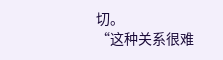切。
“这种关系很难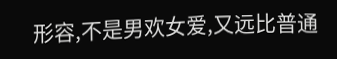形容,不是男欢女爱,又远比普通